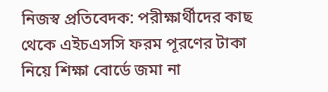নিজস্ব প্রতিবেদক: পরীক্ষার্থীদের কাছ থেকে এইচএসসি ফরম পূরণের টাকা নিয়ে শিক্ষা বোর্ডে জমা না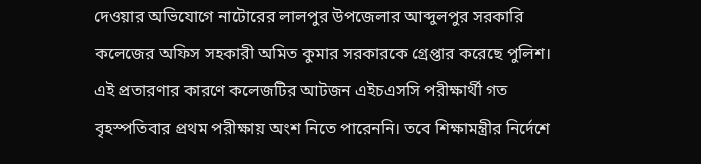দেওয়ার অভিযোগে নাটোরের লালপুর উপজেলার আব্দুলপুর সরকারি কলেজের অফিস সহকারী অমিত কুমার সরকারকে গ্রেপ্তার করেছে পুলিশ।
এই প্রতারণার কারণে কলেজটির আটজন এইচএসসি পরীক্ষার্থী গত বৃহস্পতিবার প্রথম পরীক্ষায় অংশ নিতে পারেননি। তবে শিক্ষামন্ত্রীর নির্দেশে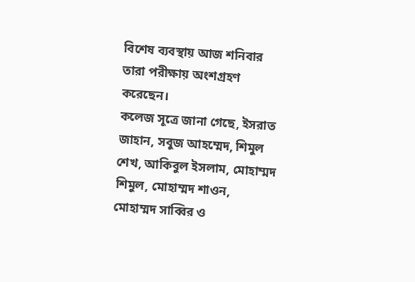বিশেষ ব্যবস্থায় আজ শনিবার তারা পরীক্ষায় অংশগ্রহণ করেছেন।
কলেজ সূত্রে জানা গেছে, ইসরাত জাহান, সবুজ আহম্মেদ, শিমুল শেখ, আকিবুল ইসলাম, মোহাম্মদ শিমুল, মোহাম্মদ শাওন, মোহাম্মদ সাব্বির ও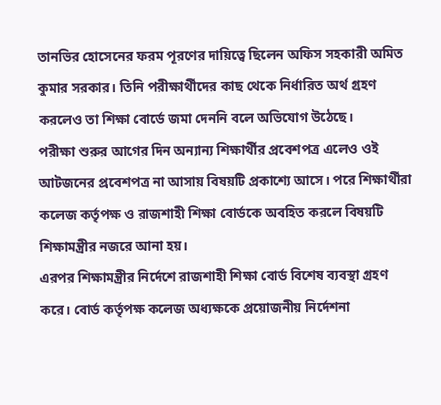তানভির হোসেনের ফরম পূরণের দায়িত্বে ছিলেন অফিস সহকারী অমিত কুমার সরকার। তিনি পরীক্ষার্থীদের কাছ থেকে নির্ধারিত অর্থ গ্রহণ করলেও তা শিক্ষা বোর্ডে জমা দেননি বলে অভিযোগ উঠেছে।
পরীক্ষা শুরুর আগের দিন অন্যান্য শিক্ষার্থীর প্রবেশপত্র এলেও ওই আটজনের প্রবেশপত্র না আসায় বিষয়টি প্রকাশ্যে আসে। পরে শিক্ষার্থীরা কলেজ কর্তৃপক্ষ ও রাজশাহী শিক্ষা বোর্ডকে অবহিত করলে বিষয়টি শিক্ষামন্ত্রীর নজরে আনা হয়।
এরপর শিক্ষামন্ত্রীর নির্দেশে রাজশাহী শিক্ষা বোর্ড বিশেষ ব্যবস্থা গ্রহণ করে। বোর্ড কর্তৃপক্ষ কলেজ অধ্যক্ষকে প্রয়োজনীয় নির্দেশনা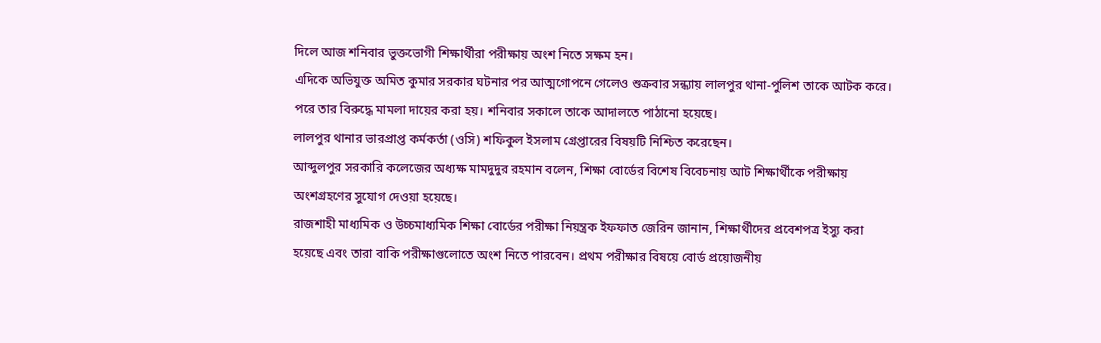দিলে আজ শনিবার ভুক্তভোগী শিক্ষার্থীরা পরীক্ষায় অংশ নিতে সক্ষম হন।
এদিকে অভিযুক্ত অমিত কুমার সরকার ঘটনার পর আত্মগোপনে গেলেও শুক্রবার সন্ধ্যায় লালপুর থানা-পুলিশ তাকে আটক করে। পরে তার বিরুদ্ধে মামলা দায়ের করা হয়। শনিবার সকালে তাকে আদালতে পাঠানো হয়েছে।
লালপুর থানার ভারপ্রাপ্ত কর্মকর্তা (ওসি) শফিকুল ইসলাম গ্রেপ্তারের বিষয়টি নিশ্চিত করেছেন।
আব্দুলপুর সরকারি কলেজের অধ্যক্ষ মামদুদুর রহমান বলেন, শিক্ষা বোর্ডের বিশেষ বিবেচনায় আট শিক্ষার্থীকে পরীক্ষায় অংশগ্রহণের সুযোগ দেওয়া হয়েছে।
রাজশাহী মাধ্যমিক ও উচ্চমাধ্যমিক শিক্ষা বোর্ডের পরীক্ষা নিয়ন্ত্রক ইফফাত জেরিন জানান, শিক্ষার্থীদের প্রবেশপত্র ইস্যু করা হয়েছে এবং তারা বাকি পরীক্ষাগুলোতে অংশ নিতে পারবেন। প্রথম পরীক্ষার বিষয়ে বোর্ড প্রয়োজনীয়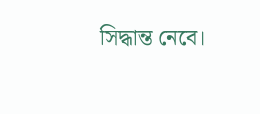সিদ্ধান্ত নেবে।